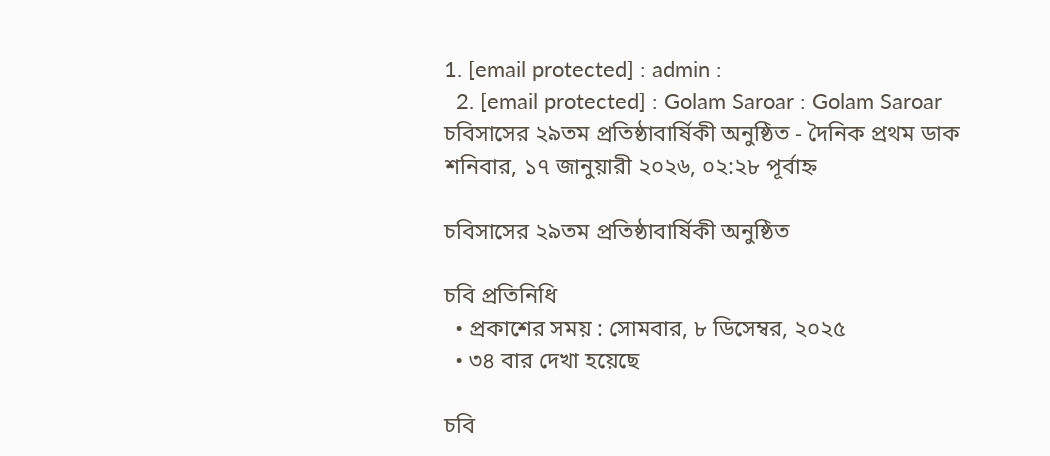1. [email protected] : admin :
  2. [email protected] : Golam Saroar : Golam Saroar
চবিসাসের ২৯তম প্রতিষ্ঠাবার্ষিকী অনুষ্ঠিত - দৈনিক প্রথম ডাক
শনিবার, ১৭ জানুয়ারী ২০২৬, ০২:২৮ পূর্বাহ্ন

চবিসাসের ২৯তম প্রতিষ্ঠাবার্ষিকী অনুষ্ঠিত

চবি প্রতিনিধি
  • প্রকাশের সময় : সোমবার, ৮ ডিসেম্বর, ২০২৫
  • ৩৪ বার দেখা হয়েছে

চবি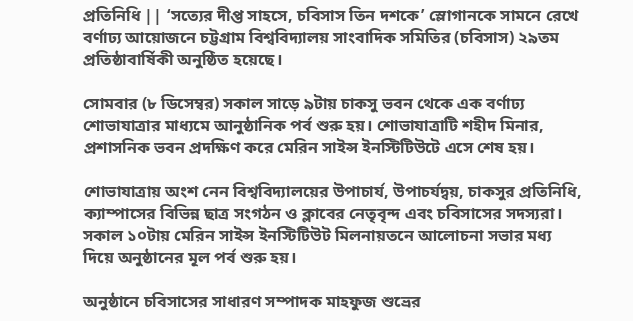প্রতিনিধি || ‘সত্যের দীপ্ত সাহসে, চবিসাস তিন দশকে’ স্লোগানকে সামনে রেখে বর্ণাঢ্য আয়োজনে চট্টগ্রাম বিশ্ববিদ্যালয় সাংবাদিক সমিতির (চবিসাস) ২৯তম প্রতিষ্ঠাবার্ষিকী অনুষ্ঠিত হয়েছে।

সোমবার (৮ ডিসেম্বর) সকাল সাড়ে ৯টায় চাকসু ভবন থেকে এক বর্ণাঢ্য শোভাযাত্রার মাধ্যমে আনুষ্ঠানিক পর্ব শুরু হয়। শোভাযাত্রাটি শহীদ মিনার, প্রশাসনিক ভবন প্রদক্ষিণ করে মেরিন সাইন্স ইনস্টিটিউটে এসে শেষ হয়।

শোভাযাত্রায় অংশ নেন বিশ্ববিদ্যালয়ের উপাচার্য, উপাচর্যদ্বয়, চাকসুর প্রতিনিধি, ক্যাম্পাসের বিভিন্ন ছাত্র সংগঠন ও ক্লাবের নেতৃবৃন্দ এবং চবিসাসের সদস্যরা। সকাল ১০টায় মেরিন সাইন্স ইনস্টিটিউট মিলনায়তনে আলোচনা সভার মধ্য দিয়ে অনুষ্ঠানের মূল পর্ব শুরু হয়।

অনুষ্ঠানে চবিসাসের সাধারণ সম্পাদক মাহফুজ শুভ্রের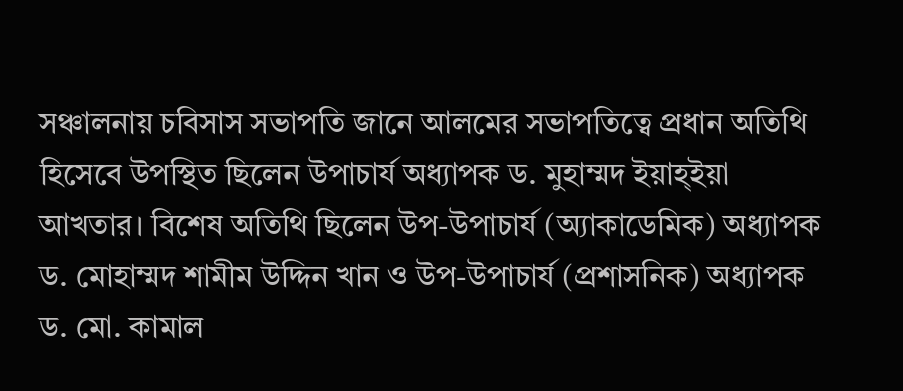সঞ্চালনায় চবিসাস সভাপতি জানে আলমের সভাপতিত্বে প্রধান অতিথি হিসেবে উপস্থিত ছিলেন উপাচার্য অধ্যাপক ড. মুহাম্মদ ইয়াহ্ইয়া আখতার। বিশেষ অতিথি ছিলেন উপ-উপাচার্য (অ্যাকাডেমিক) অধ্যাপক ড. মোহাম্মদ শামীম উদ্দিন খান ও উপ-উপাচার্য (প্রশাসনিক) অধ্যাপক ড. মো. কামাল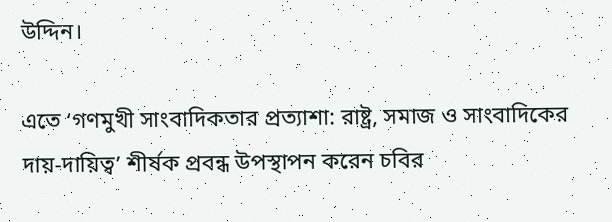উদ্দিন।

এতে ‘গণমুখী সাংবাদিকতার প্রত্যাশা: রাষ্ট্র, সমাজ ও সাংবাদিকের দায়-দায়িত্ব’ শীর্ষক প্রবন্ধ উপস্থাপন করেন চবির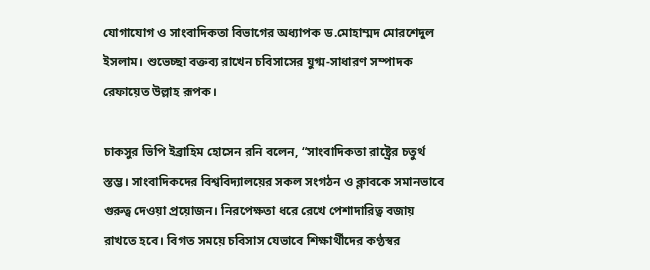যোগাযোগ ও সাংবাদিকতা বিভাগের অধ্যাপক ড.মোহাম্মদ মোরশেদুল ইসলাম। শুভেচ্ছা বক্তব্য রাখেন চবিসাসের যুগ্ম-সাধারণ সম্পাদক রেফায়েত উল্লাহ রূপক।

চাকসুর ভিপি ইব্রাহিম হোসেন রনি বলেন, “সাংবাদিকতা রাষ্ট্রের চতুর্থ স্তম্ভ। সাংবাদিকদের বিশ্ববিদ্যালয়ের সকল সংগঠন ও ক্লাবকে সমানভাবে গুরুত্ব দেওয়া প্রয়োজন। নিরপেক্ষতা ধরে রেখে পেশাদারিত্ব বজায় রাখতে হবে। বিগত সময়ে চবিসাস যেভাবে শিক্ষার্থীদের কণ্ঠস্বর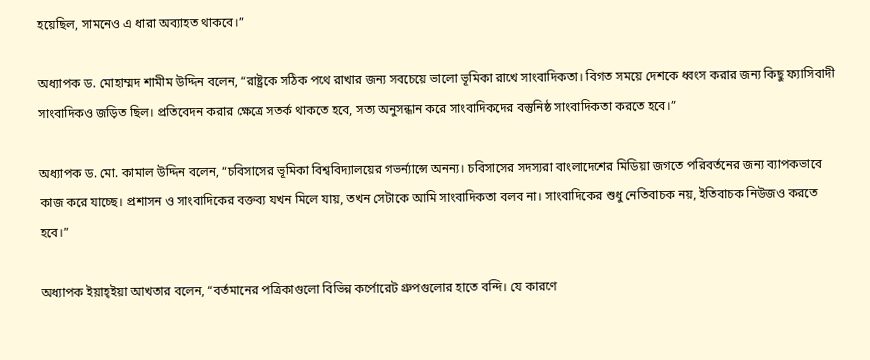হয়েছিল, সামনেও এ ধারা অব্যাহত থাকবে।”

অধ্যাপক ড. মোহাম্মদ শামীম উদ্দিন বলেন, “রাষ্ট্রকে সঠিক পথে রাখার জন্য সবচেয়ে ভালো ভূমিকা রাখে সাংবাদিকতা। বিগত সময়ে দেশকে ধ্বংস করার জন্য কিছু ফ্যাসিবাদী সাংবাদিকও জড়িত ছিল। প্রতিবেদন করার ক্ষেত্রে সতর্ক থাকতে হবে, সত্য অনুসন্ধান করে সাংবাদিকদের বস্তুনিষ্ঠ সাংবাদিকতা করতে হবে।”

অধ্যাপক ড. মো. কামাল উদ্দিন বলেন, “চবিসাসের ভূমিকা বিশ্ববিদ্যালয়ের গভর্ন্যান্সে অনন্য। চবিসাসের সদস্যরা বাংলাদেশের মিডিয়া জগতে পরিবর্তনের জন্য ব্যাপকভাবে কাজ করে যাচ্ছে। প্রশাসন ও সাংবাদিকের বক্তব্য যখন মিলে যায়, তখন সেটাকে আমি সাংবাদিকতা বলব না। সাংবাদিকের শুধু নেতিবাচক নয়, ইতিবাচক নিউজও করতে হবে।”

অধ্যাপক ইয়াহ্ইয়া আখতার বলেন, “বর্তমানের পত্রিকাগুলো বিভিন্ন কর্পোরেট গ্রুপগুলোর হাতে বন্দি। যে কারণে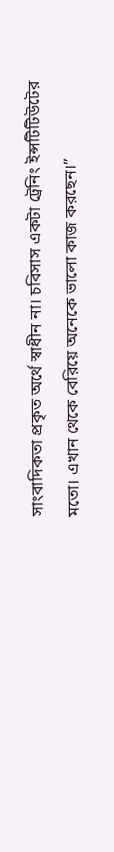সাংবাদিকতা প্রকৃত অর্থে স্বাধীন না। চবিসাস একটা ট্রেনিং ইন্সটিটিউটের মতো। এখান থেকে বেরিয়ে অনেকে ভালো কাজ করছেন।”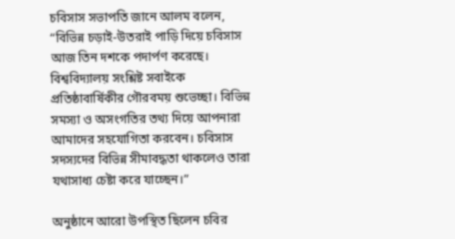চবিসাস সভাপতি জানে আলম বলেন, “বিভিন্ন চড়াই-উতরাই পাড়ি দিয়ে চবিসাস আজ তিন দশকে পদার্পণ করেছে। বিশ্ববিদ্যালয় সংশ্লিষ্ট সবাইকে প্রতিষ্ঠাবার্ষিকীর গৌরবময় শুভেচ্ছা। বিভিন্ন সমস্যা ও অসংগতির তথ্য দিয়ে আপনারা আমাদের সহযোগিতা করবেন। চবিসাস সদস্যদের বিভিন্ন সীমাবদ্ধতা থাকলেও তারা যথাসাধ্য চেষ্টা করে যাচ্ছেন।”

অনুষ্ঠানে আরো উপস্থিত ছিলেন চবির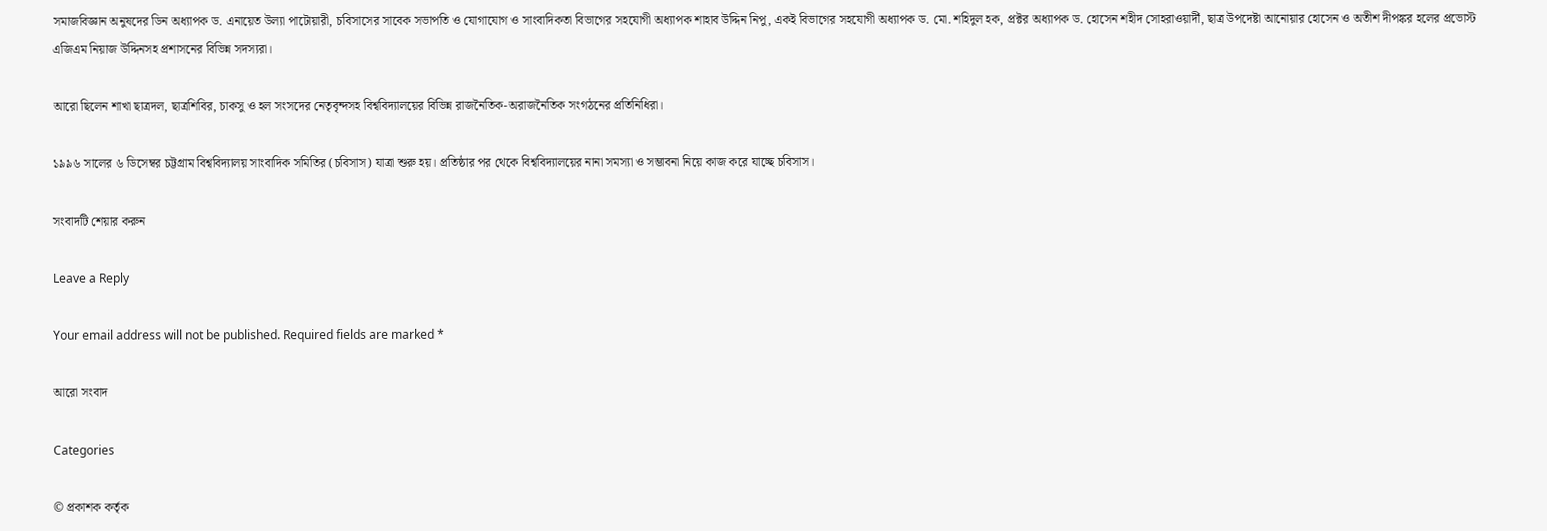সমাজবিজ্ঞান অনুষদের ডিন অধ্যাপক ড. এনায়েত উল্যা পাটোয়ারী, চবিসাসের সাবেক সভাপতি ও যোগাযোগ ও সাংবাদিকতা বিভাগের সহযোগী অধ্যাপক শাহাব উদ্দিন নিপু, একই বিভাগের সহযোগী অধ্যাপক ড. মো. শহিদুল হক, প্রক্টর অধ্যাপক ড. হোসেন শহীদ সোহরাওয়ার্দী, ছাত্র উপদেষ্টা আনোয়ার হোসেন ও অতীশ দীপঙ্কর হলের প্রভোস্ট এজিএম নিয়াজ উদ্দিনসহ প্রশাসনের বিভিন্ন সদস্যরা।

আরো ছিলেন শাখা ছাত্রদল, ছাত্রশিবির, চাকসু ও হল সংসদের নেতৃবৃন্দসহ বিশ্ববিদ্যালয়ের বিভিন্ন রাজনৈতিক-অরাজনৈতিক সংগঠনের প্রতিনিধিরা।

১৯৯৬ সালের ৬ ডিসেম্বর চট্টগ্রাম বিশ্ববিদ্যালয় সাংবাদিক সমিতির (চবিসাস) যাত্রা শুরু হয়। প্রতিষ্ঠার পর থেকে বিশ্ববিদ্যালয়ের নানা সমস্যা ও সম্ভাবনা নিয়ে কাজ করে যাচ্ছে চবিসাস।

সংবাদটি শেয়ার করুন

Leave a Reply

Your email address will not be published. Required fields are marked *

আরো সংবাদ

Categories

© প্রকাশক কর্তৃক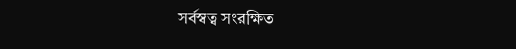সর্বস্বত্ব সংরক্ষিত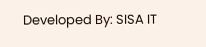Developed By: SISA IT